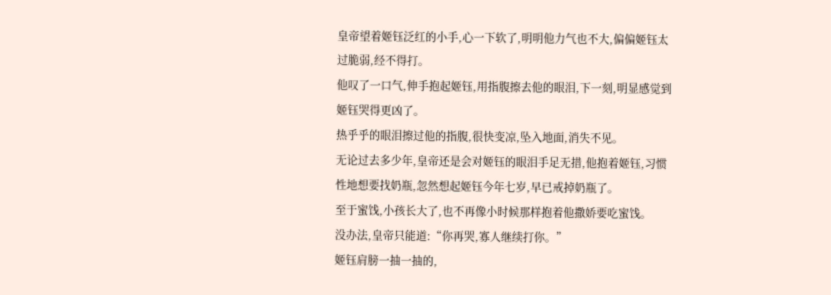皇帝望着姬钰泛红的小手,心一下软了,明明他力气也不大,偏偏姬钰太过脆弱,经不得打。
他叹了一口气,伸手抱起姬钰,用指腹擦去他的眼泪,下一刻,明显感觉到姬钰哭得更凶了。
热乎乎的眼泪擦过他的指腹,很快变凉,坠入地面,消失不见。
无论过去多少年,皇帝还是会对姬钰的眼泪手足无措,他抱着姬钰,习惯性地想要找奶瓶,忽然想起姬钰今年七岁,早已戒掉奶瓶了。
至于蜜饯,小孩长大了,也不再像小时候那样抱着他撒娇要吃蜜饯。
没办法,皇帝只能道:“你再哭,寡人继续打你。”
姬钰肩膀一抽一抽的,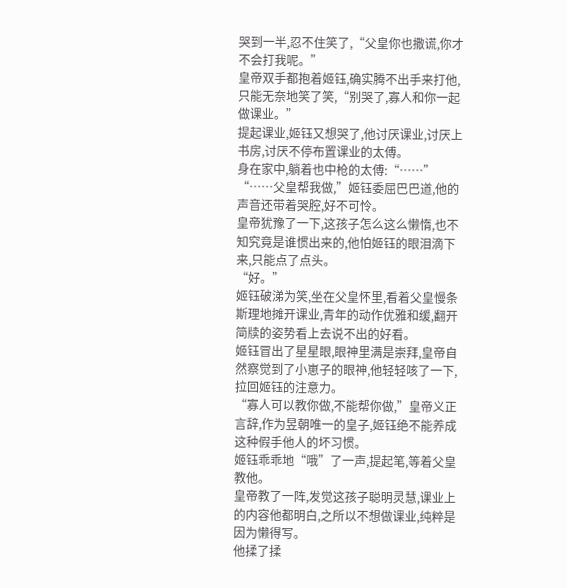哭到一半,忍不住笑了,“父皇你也撒谎,你才不会打我呢。”
皇帝双手都抱着姬钰,确实腾不出手来打他,只能无奈地笑了笑,“别哭了,寡人和你一起做课业。”
提起课业,姬钰又想哭了,他讨厌课业,讨厌上书房,讨厌不停布置课业的太傅。
身在家中,躺着也中枪的太傅:“……”
“……父皇帮我做,”姬钰委屈巴巴道,他的声音还带着哭腔,好不可怜。
皇帝犹豫了一下,这孩子怎么这么懒惰,也不知究竟是谁惯出来的,他怕姬钰的眼泪滴下来,只能点了点头。
“好。”
姬钰破涕为笑,坐在父皇怀里,看着父皇慢条斯理地摊开课业,青年的动作优雅和缓,翻开简牍的姿势看上去说不出的好看。
姬钰冒出了星星眼,眼神里满是崇拜,皇帝自然察觉到了小崽子的眼神,他轻轻咳了一下,拉回姬钰的注意力。
“寡人可以教你做,不能帮你做,”皇帝义正言辞,作为昱朝唯一的皇子,姬钰绝不能养成这种假手他人的坏习惯。
姬钰乖乖地“哦”了一声,提起笔,等着父皇教他。
皇帝教了一阵,发觉这孩子聪明灵慧,课业上的内容他都明白,之所以不想做课业,纯粹是因为懒得写。
他揉了揉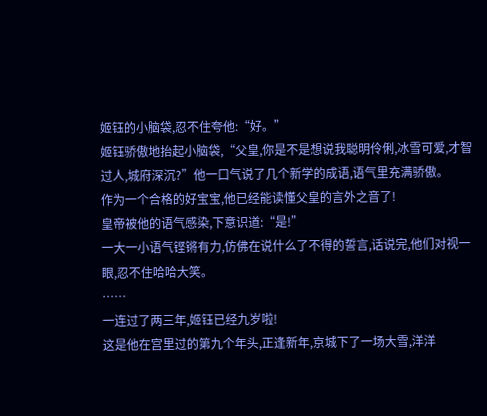姬钰的小脑袋,忍不住夸他:“好。”
姬钰骄傲地抬起小脑袋,“父皇,你是不是想说我聪明伶俐,冰雪可爱,才智过人,城府深沉?”他一口气说了几个新学的成语,语气里充满骄傲。
作为一个合格的好宝宝,他已经能读懂父皇的言外之音了!
皇帝被他的语气感染,下意识道:“是!”
一大一小语气铿锵有力,仿佛在说什么了不得的誓言,话说完,他们对视一眼,忍不住哈哈大笑。
……
一连过了两三年,姬钰已经九岁啦!
这是他在宫里过的第九个年头,正逢新年,京城下了一场大雪,洋洋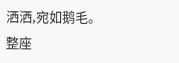洒洒,宛如鹅毛。
整座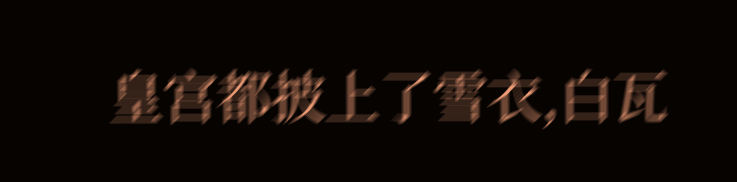皇宫都披上了雪衣,白瓦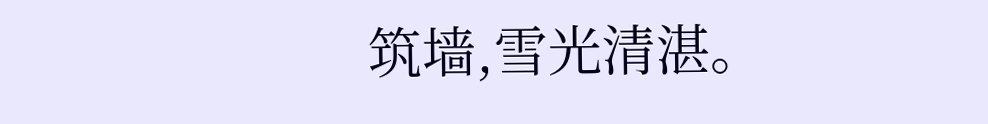筑墙,雪光清湛。